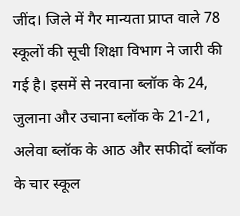जींद। जिले में गैर मान्यता प्राप्त वाले 78 स्कूलों की सूची शिक्षा विभाग ने जारी की गई है। इसमें से नरवाना ब्लॉक के 24, जुलाना और उचाना ब्लॉक के 21-21, अलेवा ब्लॉक के आठ और सफीदों ब्लॉक के चार स्कूल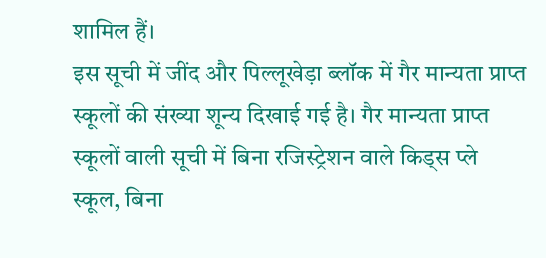शामिल हैं।
इस सूची में जींद और पिल्लूखेड़ा ब्लॉक में गैर मान्यता प्राप्त स्कूलों की संख्या शून्य दिखाई गई है। गैर मान्यता प्राप्त स्कूलों वाली सूची में बिना रजिस्ट्रेशन वाले किड्स प्ले स्कूल, बिना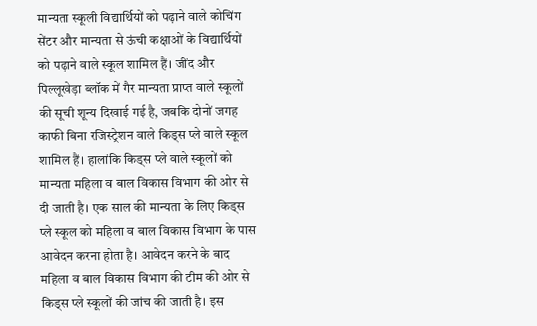मान्यता स्कूली विद्यार्थियों को पढ़ाने वाले कोचिंग सेंटर और मान्यता से ऊंची कक्षाओं के विद्यार्थियों को पढ़ाने वाले स्कूल शामिल हैं। जींद और पिल्लूखेड़ा ब्लॉक में गैर मान्यता प्राप्त वाले स्कूलों की सूची शून्य दिखाई गई है, जबकि दोनों जगह काफी बिना रजिस्ट्रेशन वाले किड्स प्ले वाले स्कूल शामिल हैं। हालांकि किड्स प्ले वाले स्कूलों को मान्यता महिला व बाल विकास विभाग की ओर से दी जाती है। एक साल की मान्यता के लिए किड्स प्ले स्कूल को महिला व बाल विकास विभाग के पास आवेदन करना होता है। आवेदन करने के बाद महिला व बाल विकास विभाग की टीम की ओर से किड्स प्ले स्कूलों की जांच की जाती है। इस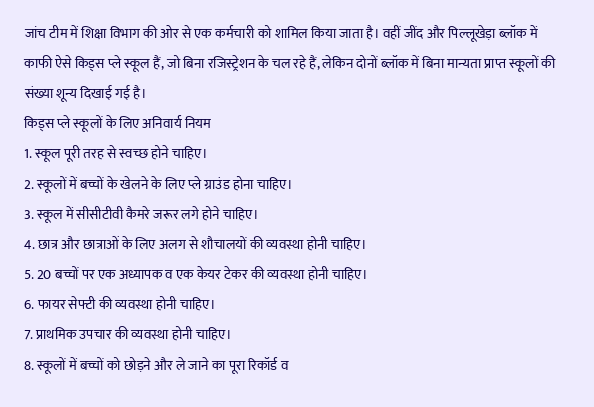जांच टीम में शिक्षा विभाग की ओर से एक कर्मचारी को शामिल किया जाता है। वहीं जींद और पिल्लूखेड़ा ब्लॉक में काफी ऐसे किड्स प्ले स्कूल हैं, जो बिना रजिस्ट्रेशन के चल रहे हैं, लेकिन दोनों ब्लॉक में बिना मान्यता प्राप्त स्कूलों की संख्या शून्य दिखाई गई है।
किड्स प्ले स्कूलों के लिए अनिवार्य नियम
1. स्कूल पूरी तरह से स्वच्छ होने चाहिए।
2. स्कूलों में बच्चों के खेलने के लिए प्ले ग्राउंड होना चाहिए।
3. स्कूल में सीसीटीवी कैमरे जरूर लगे होने चाहिए।
4. छात्र और छात्राओं के लिए अलग से शौचालयों की व्यवस्था होनी चाहिए।
5. 20 बच्चों पर एक अध्यापक व एक केयर टेकर की व्यवस्था होनी चाहिए।
6. फायर सेफ्टी की व्यवस्था होनी चाहिए।
7. प्राथमिक उपचार की व्यवस्था होनी चाहिए।
8. स्कूलों में बच्चों को छोड़ने और ले जाने का पूरा रिकॉर्ड व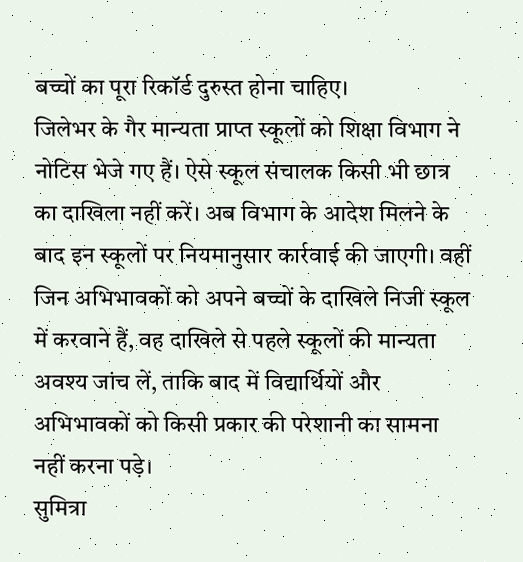बच्चों का पूरा रिकॉर्ड दुरुस्त होना चाहिए।
जिलेभर के गैर मान्यता प्राप्त स्कूलों को शिक्षा विभाग ने नोटिस भेजे गए हैं। ऐसे स्कूल संचालक किसी भी छात्र का दाखिला नहीं करें। अब विभाग के आदेश मिलने के बाद इन स्कूलों पर नियमानुसार कार्रवाई की जाएगी। वहीं जिन अभिभावकों को अपने बच्चों के दाखिले निजी स्कूल में करवाने हैं, वह दाखिले से पहले स्कूलों की मान्यता अवश्य जांच लें, ताकि बाद में विद्यार्थियों और अभिभावकों को किसी प्रकार की परेशानी का सामना नहीं करना पड़े।
सुमित्रा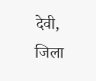देवी, जिला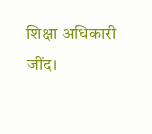शिक्षा अधिकारी जींद।